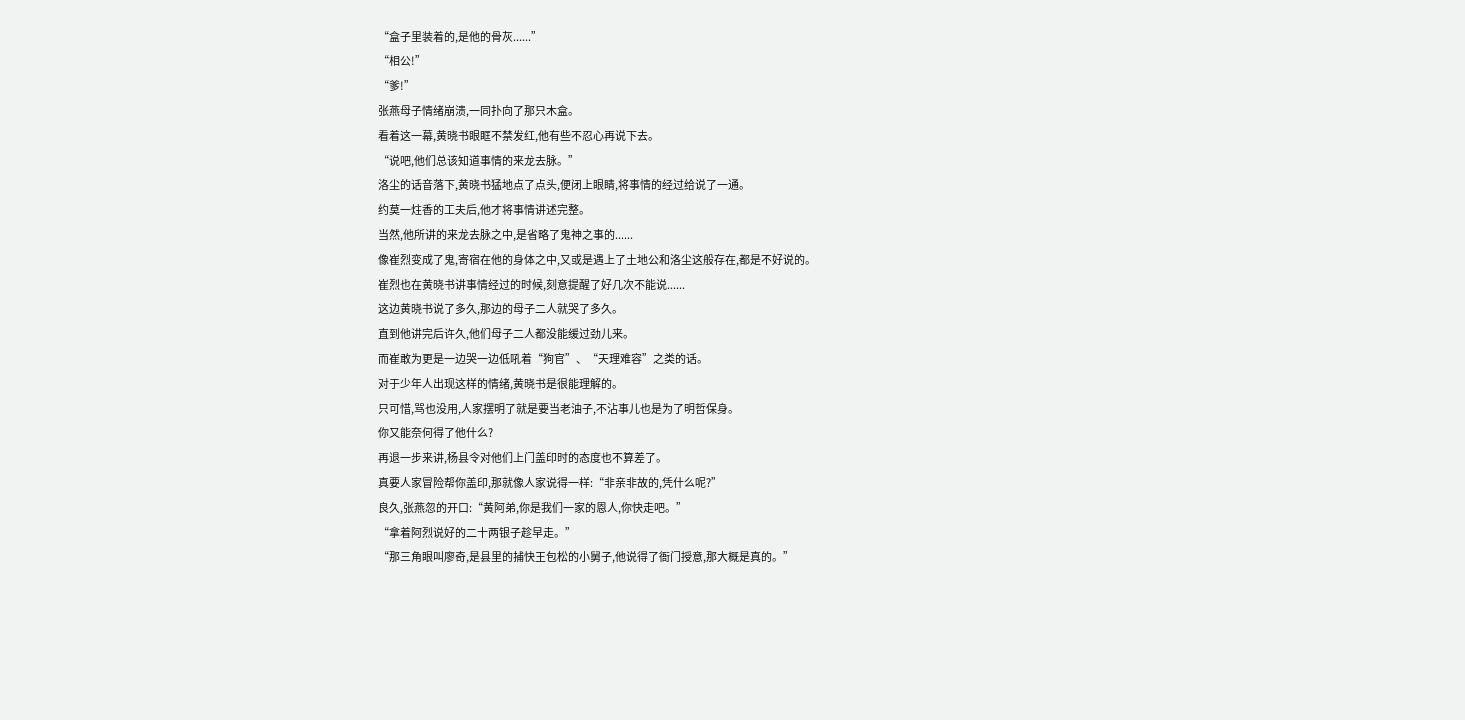“盒子里装着的,是他的骨灰......”
“相公!”
“爹!”
张燕母子情绪崩溃,一同扑向了那只木盒。
看着这一幕,黄晓书眼眶不禁发红,他有些不忍心再说下去。
“说吧,他们总该知道事情的来龙去脉。”
洛尘的话音落下,黄晓书猛地点了点头,便闭上眼睛,将事情的经过给说了一通。
约莫一炷香的工夫后,他才将事情讲述完整。
当然,他所讲的来龙去脉之中,是省略了鬼神之事的......
像崔烈变成了鬼,寄宿在他的身体之中,又或是遇上了土地公和洛尘这般存在,都是不好说的。
崔烈也在黄晓书讲事情经过的时候,刻意提醒了好几次不能说......
这边黄晓书说了多久,那边的母子二人就哭了多久。
直到他讲完后许久,他们母子二人都没能缓过劲儿来。
而崔敢为更是一边哭一边低吼着“狗官”、“天理难容”之类的话。
对于少年人出现这样的情绪,黄晓书是很能理解的。
只可惜,骂也没用,人家摆明了就是要当老油子,不沾事儿也是为了明哲保身。
你又能奈何得了他什么?
再退一步来讲,杨县令对他们上门盖印时的态度也不算差了。
真要人家冒险帮你盖印,那就像人家说得一样:“非亲非故的,凭什么呢?”
良久,张燕忽的开口:“黄阿弟,你是我们一家的恩人,你快走吧。”
“拿着阿烈说好的二十两银子趁早走。”
“那三角眼叫廖奇,是县里的捕快王包松的小舅子,他说得了衙门授意,那大概是真的。”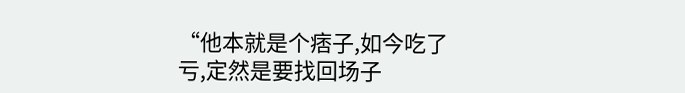“他本就是个痞子,如今吃了亏,定然是要找回场子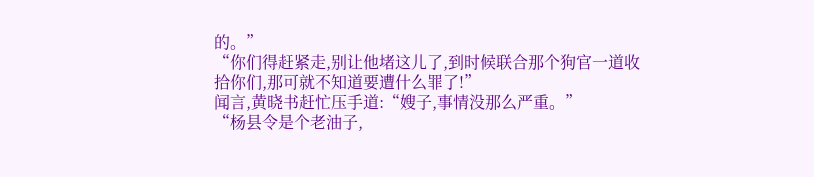的。”
“你们得赶紧走,别让他堵这儿了,到时候联合那个狗官一道收拾你们,那可就不知道要遭什么罪了!”
闻言,黄晓书赶忙压手道:“嫂子,事情没那么严重。”
“杨县令是个老油子,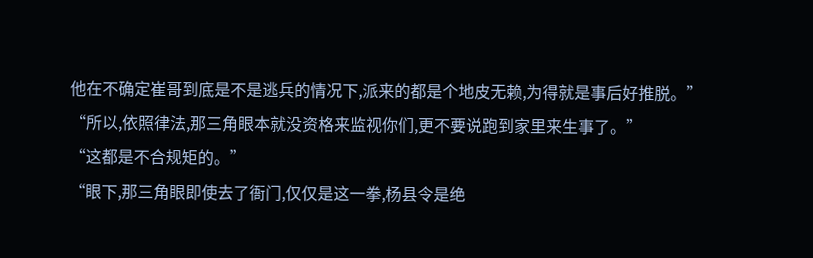他在不确定崔哥到底是不是逃兵的情况下,派来的都是个地皮无赖,为得就是事后好推脱。”
“所以,依照律法,那三角眼本就没资格来监视你们,更不要说跑到家里来生事了。”
“这都是不合规矩的。”
“眼下,那三角眼即使去了衙门,仅仅是这一拳,杨县令是绝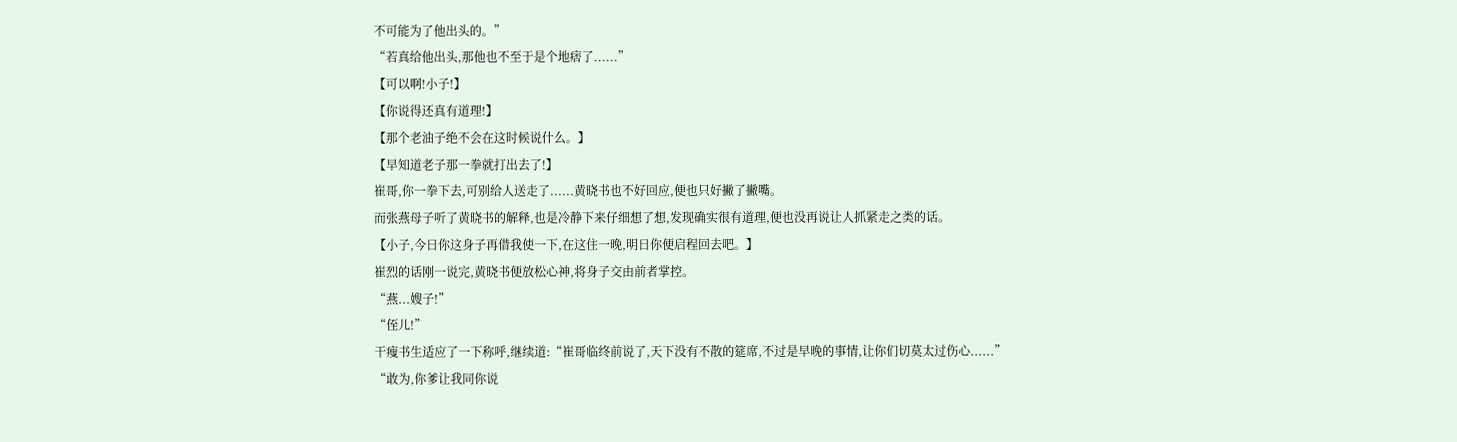不可能为了他出头的。”
“若真给他出头,那他也不至于是个地痞了......”
【可以啊!小子!】
【你说得还真有道理!】
【那个老油子绝不会在这时候说什么。】
【早知道老子那一拳就打出去了!】
崔哥,你一拳下去,可别给人送走了......黄晓书也不好回应,便也只好撇了撇嘴。
而张燕母子听了黄晓书的解释,也是冷静下来仔细想了想,发现确实很有道理,便也没再说让人抓紧走之类的话。
【小子,今日你这身子再借我使一下,在这住一晚,明日你便启程回去吧。】
崔烈的话刚一说完,黄晓书便放松心神,将身子交由前者掌控。
“燕...嫂子!”
“侄儿!”
干瘦书生适应了一下称呼,继续道:“崔哥临终前说了,天下没有不散的筵席,不过是早晚的事情,让你们切莫太过伤心......”
“敢为,你爹让我同你说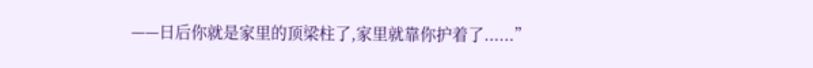——日后你就是家里的顶梁柱了,家里就靠你护着了......”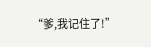“爹,我记住了!”